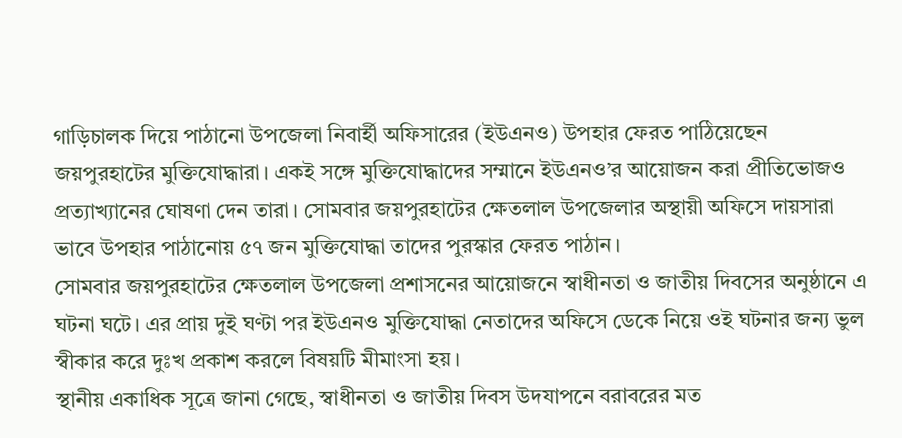গাড়িচালক দিয়ে পাঠানো উপজেলা নিবার্হী অফিসারের (ইউএনও) উপহার ফেরত পাঠিয়েছেন জয়পুরহাটের মুক্তিযোদ্ধারা। একই সঙ্গে মুক্তিযোদ্ধাদের সম্মানে ইউএনও’র আয়োজন করা প্রীতিভোজও প্রত্যাখ্যানের ঘোষণা দেন তারা। সোমবার জয়পুরহাটের ক্ষেতলাল উপজেলার অস্থায়ী অফিসে দায়সারা ভাবে উপহার পাঠানোয় ৫৭ জন মুক্তিযোদ্ধা তাদের পুরস্কার ফেরত পাঠান।
সোমবার জয়পুরহাটের ক্ষেতলাল উপজেলা প্রশাসনের আয়োজনে স্বাধীনতা ও জাতীয় দিবসের অনুষ্ঠানে এ ঘটনা ঘটে। এর প্রায় দুই ঘণ্টা পর ইউএনও মুক্তিযোদ্ধা নেতাদের অফিসে ডেকে নিয়ে ওই ঘটনার জন্য ভুল স্বীকার করে দুঃখ প্রকাশ করলে বিষয়টি মীমাংসা হয়।
স্থানীয় একাধিক সূত্রে জানা গেছে, স্বাধীনতা ও জাতীয় দিবস উদযাপনে বরাবরের মত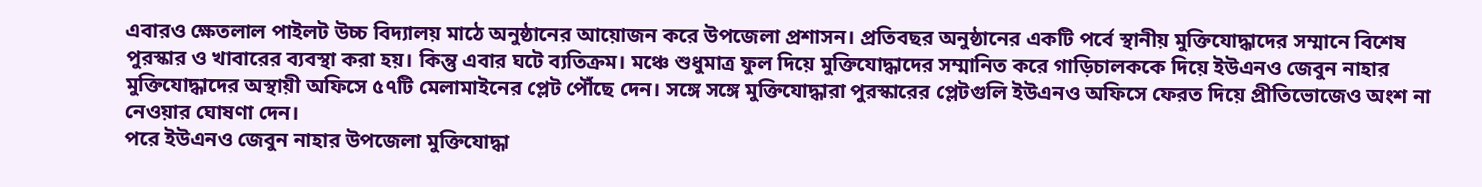এবারও ক্ষেতলাল পাইলট উচ্চ বিদ্যালয় মাঠে অনুষ্ঠানের আয়োজন করে উপজেলা প্রশাসন। প্রতিবছর অনুষ্ঠানের একটি পর্বে স্থানীয় মুক্তিযোদ্ধাদের সম্মানে বিশেষ পুরস্কার ও খাবারের ব্যবস্থা করা হয়। কিন্তু এবার ঘটে ব্যতিক্রম। মঞ্চে শুধুমাত্র ফুল দিয়ে মুক্তিযোদ্ধাদের সম্মানিত করে গাড়িচালককে দিয়ে ইউএনও জেবুন নাহার মুক্তিযোদ্ধাদের অস্থায়ী অফিসে ৫৭টি মেলামাইনের প্লেট পৌঁছে দেন। সঙ্গে সঙ্গে মুক্তিযোদ্ধারা পুরস্কারের প্লেটগুলি ইউএনও অফিসে ফেরত দিয়ে প্রীতিভোজেও অংশ না নেওয়ার ঘোষণা দেন।
পরে ইউএনও জেবুন নাহার উপজেলা মুক্তিযোদ্ধা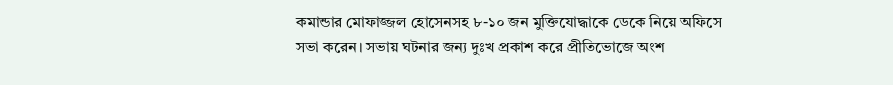কমান্ডার মোফাজ্জল হোসেনসহ ৮-১০ জন মুক্তিযোদ্ধাকে ডেকে নিয়ে অফিসে সভা করেন। সভায় ঘটনার জন্য দুঃখ প্রকাশ করে প্রীতিভোজে অংশ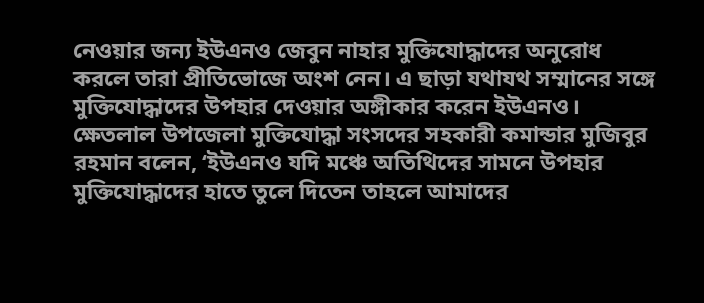নেওয়ার জন্য ইউএনও জেবুন নাহার মুক্তিযোদ্ধাদের অনুরোধ করলে তারা প্রীতিভোজে অংশ নেন। এ ছাড়া যথাযথ সম্মানের সঙ্গে মুক্তিযোদ্ধাদের উপহার দেওয়ার অঙ্গীকার করেন ইউএনও।
ক্ষেতলাল উপজেলা মুক্তিযোদ্ধা সংসদের সহকারী কমান্ডার মুজিবুর রহমান বলেন, ‘ইউএনও যদি মঞ্চে অতিথিদের সামনে উপহার মুক্তিযোদ্ধাদের হাতে তুলে দিতেন তাহলে আমাদের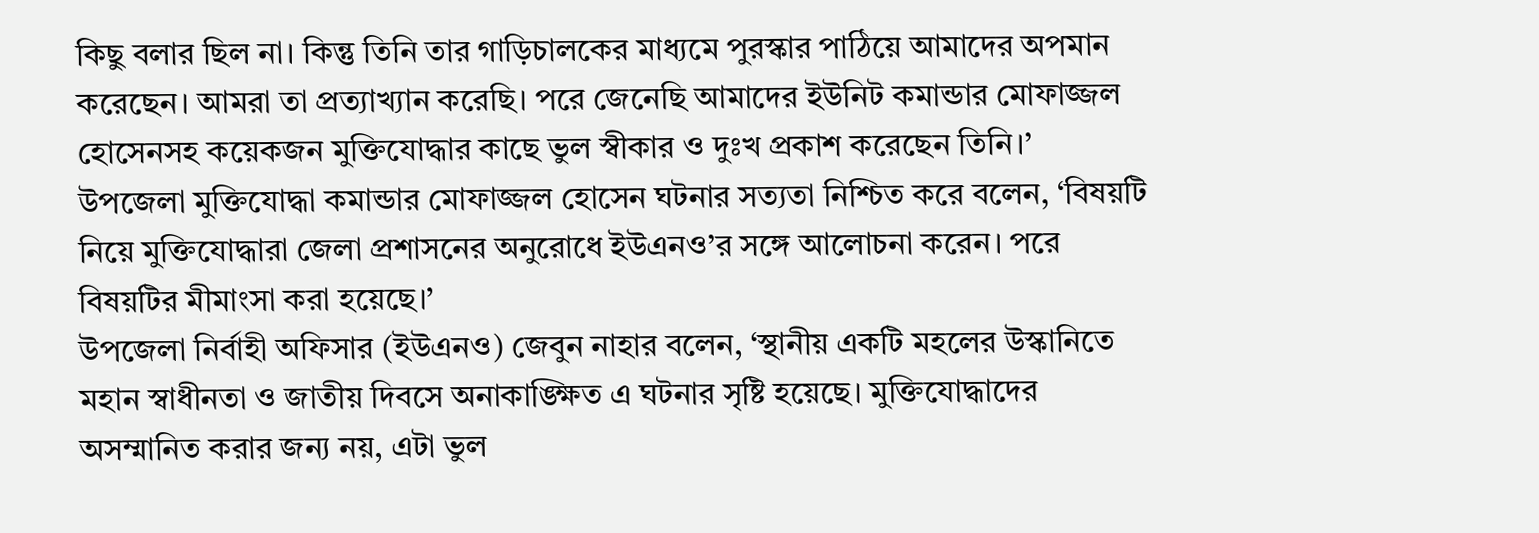কিছু বলার ছিল না। কিন্তু তিনি তার গাড়িচালকের মাধ্যমে পুরস্কার পাঠিয়ে আমাদের অপমান করেছেন। আমরা তা প্রত্যাখ্যান করেছি। পরে জেনেছি আমাদের ইউনিট কমান্ডার মোফাজ্জল হোসেনসহ কয়েকজন মুক্তিযোদ্ধার কাছে ভুল স্বীকার ও দুঃখ প্রকাশ করেছেন তিনি।’
উপজেলা মুক্তিযোদ্ধা কমান্ডার মোফাজ্জল হোসেন ঘটনার সত্যতা নিশ্চিত করে বলেন, ‘বিষয়টি নিয়ে মুক্তিযোদ্ধারা জেলা প্রশাসনের অনুরোধে ইউএনও’র সঙ্গে আলোচনা করেন। পরে বিষয়টির মীমাংসা করা হয়েছে।’
উপজেলা নির্বাহী অফিসার (ইউএনও) জেবুন নাহার বলেন, ‘স্থানীয় একটি মহলের উস্কানিতে মহান স্বাধীনতা ও জাতীয় দিবসে অনাকাঙ্ক্ষিত এ ঘটনার সৃষ্টি হয়েছে। মুক্তিযোদ্ধাদের অসম্মানিত করার জন্য নয়, এটা ভুল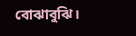বোঝাবুঝি।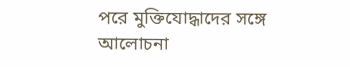পরে মুক্তিযোদ্ধাদের সঙ্গে আলোচনা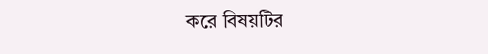করে বিষয়টির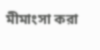মীমাংসা করা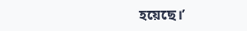হয়েছে।’